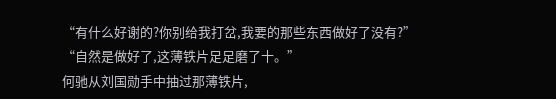“有什么好谢的?你别给我打岔,我要的那些东西做好了没有?”
“自然是做好了,这薄铁片足足磨了十。”
何驰从刘国勋手中抽过那薄铁片,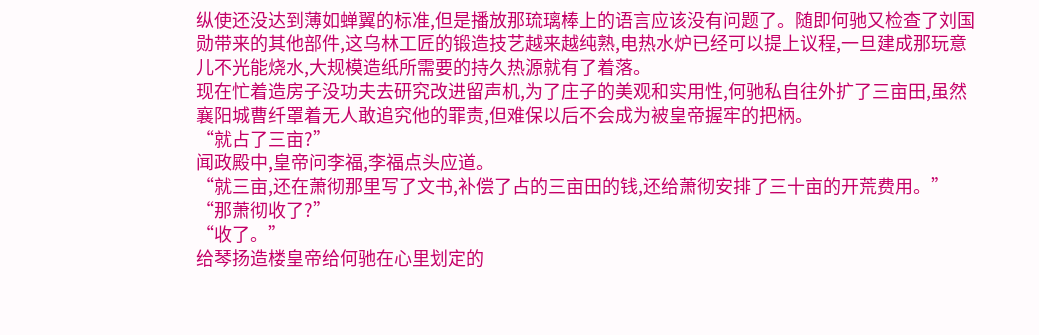纵使还没达到薄如蝉翼的标准,但是播放那琉璃棒上的语言应该没有问题了。随即何驰又检查了刘国勋带来的其他部件,这乌林工匠的锻造技艺越来越纯熟,电热水炉已经可以提上议程,一旦建成那玩意儿不光能烧水,大规模造纸所需要的持久热源就有了着落。
现在忙着造房子没功夫去研究改进留声机,为了庄子的美观和实用性,何驰私自往外扩了三亩田,虽然襄阳城曹纤罩着无人敢追究他的罪责,但难保以后不会成为被皇帝握牢的把柄。
“就占了三亩?”
闻政殿中,皇帝问李福,李福点头应道。
“就三亩,还在萧彻那里写了文书,补偿了占的三亩田的钱,还给萧彻安排了三十亩的开荒费用。”
“那萧彻收了?”
“收了。”
给琴扬造楼皇帝给何驰在心里划定的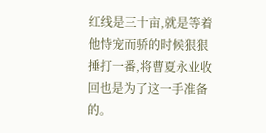红线是三十亩,就是等着他恃宠而骄的时候狠狠捶打一番,将曹夏永业收回也是为了这一手准备的。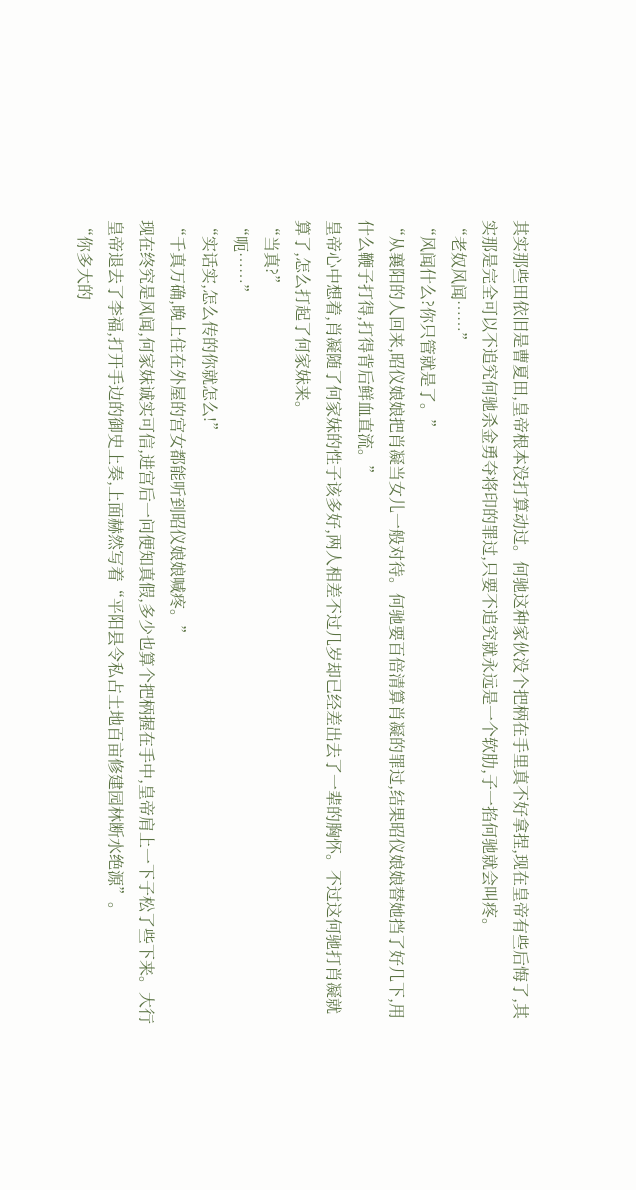其实那些田依旧是曹夏田,皇帝根本没打算动过。何驰这种家伙没个把柄在手里真不好拿捏,现在皇帝有些后悔了,其实那是完全可以不追究何驰杀金勇夺将印的罪过,只要不追究就永远是一个软肋,子一掐何驰就会叫疼。
“老奴风闻……”
“风闻什么?你只管就是了。”
“从襄阳的人回来,昭仪娘娘把肖凝当女儿一般对待。何驰要百倍清算肖凝的罪过,结果昭仪娘娘替她挡了好几下,用什么鞭子打得,打得背后鲜血直流。”
皇帝心中想着,肖凝随了何家妹的性子该多好,两人相差不过几岁却已经差出去了一辈的胸怀。不过这何驰打肖凝就算了,怎么打起了何家妹来。
“当真?”
“呃……”
“实话实,怎么传的你就怎么!”
“千真万确,晚上住在外屋的宫女都能听到昭仪娘娘喊疼。”
现在终究是风闻,何家妹诚实可信,进宫后一问便知真假,多少也算个把柄握在手中,皇帝肩上一下子松了些下来。大行皇帝退去了李福,打开手边的御史上奏,上面赫然写着“平阳县令私占土地百亩修建园林断水绝源”。
“你多大的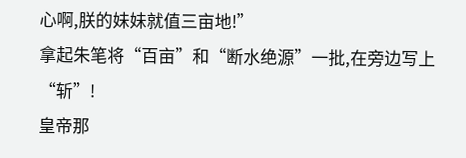心啊,朕的妹妹就值三亩地!”
拿起朱笔将“百亩”和“断水绝源”一批,在旁边写上“斩”!
皇帝那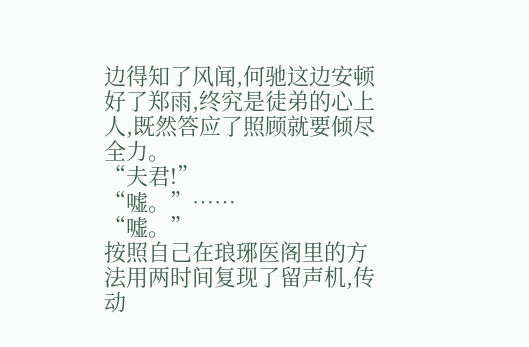边得知了风闻,何驰这边安顿好了郑雨,终究是徒弟的心上人,既然答应了照顾就要倾尽全力。
“夫君!”
“嘘。”……
“嘘。”
按照自己在琅琊医阁里的方法用两时间复现了留声机,传动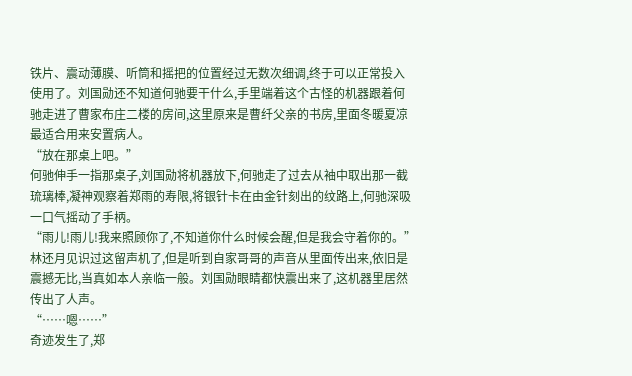铁片、震动薄膜、听筒和摇把的位置经过无数次细调,终于可以正常投入使用了。刘国勋还不知道何驰要干什么,手里端着这个古怪的机器跟着何驰走进了曹家布庄二楼的房间,这里原来是曹纤父亲的书房,里面冬暖夏凉最适合用来安置病人。
“放在那桌上吧。”
何驰伸手一指那桌子,刘国勋将机器放下,何驰走了过去从袖中取出那一截琉璃棒,凝神观察着郑雨的寿限,将银针卡在由金针刻出的纹路上,何驰深吸一口气摇动了手柄。
“雨儿!雨儿!我来照顾你了,不知道你什么时候会醒,但是我会守着你的。”
林还月见识过这留声机了,但是听到自家哥哥的声音从里面传出来,依旧是震撼无比,当真如本人亲临一般。刘国勋眼睛都快震出来了,这机器里居然传出了人声。
“……嗯……”
奇迹发生了,郑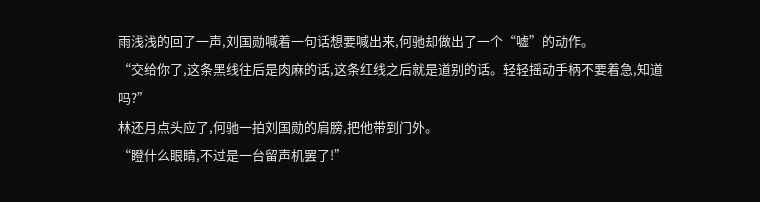雨浅浅的回了一声,刘国勋喊着一句话想要喊出来,何驰却做出了一个“嘘”的动作。
“交给你了,这条黑线往后是肉麻的话,这条红线之后就是道别的话。轻轻摇动手柄不要着急,知道吗?”
林还月点头应了,何驰一拍刘国勋的肩膀,把他带到门外。
“瞪什么眼睛,不过是一台留声机罢了!”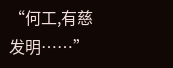“何工,有慈发明……”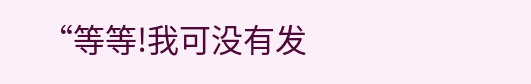“等等!我可没有发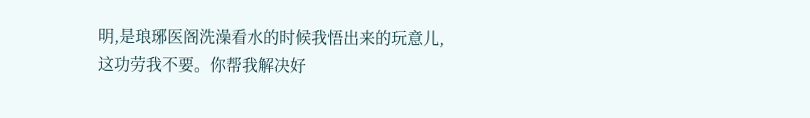明,是琅琊医阁洗澡看水的时候我悟出来的玩意儿,这功劳我不要。你帮我解决好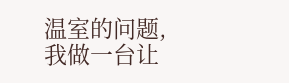温室的问题,我做一台让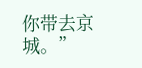你带去京城。”